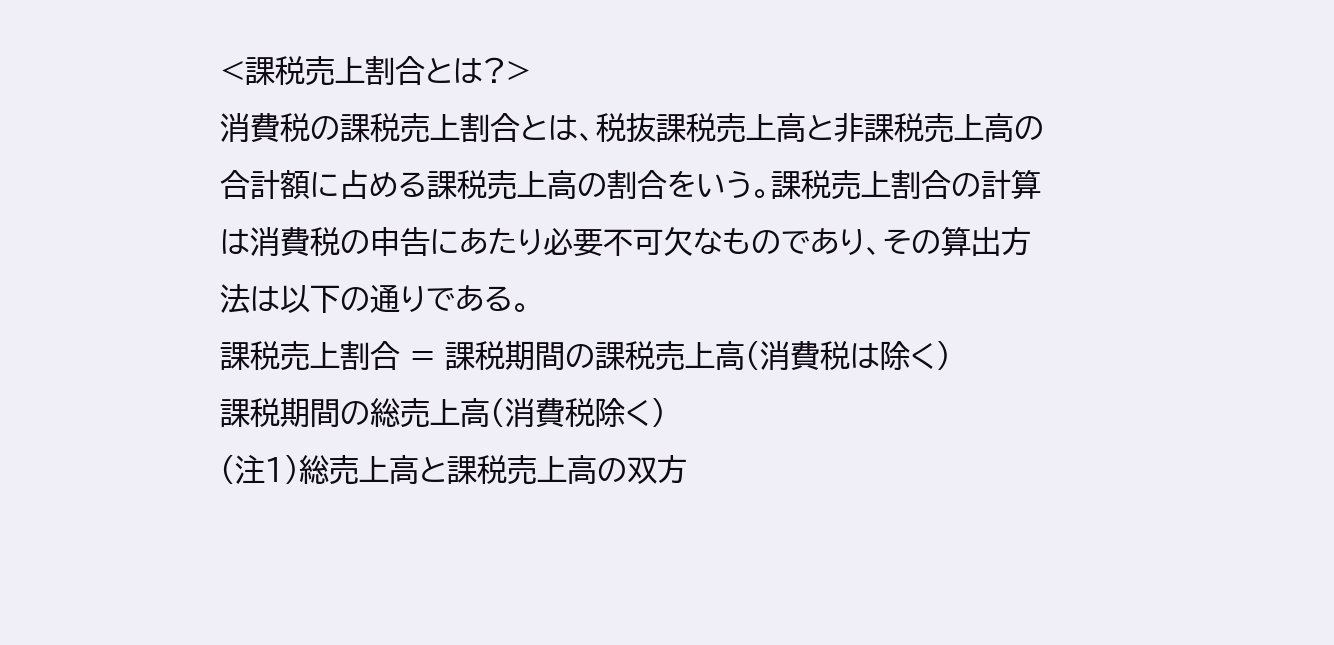<課税売上割合とは?>
消費税の課税売上割合とは、税抜課税売上高と非課税売上高の合計額に占める課税売上高の割合をいう。課税売上割合の計算は消費税の申告にあたり必要不可欠なものであり、その算出方法は以下の通りである。
課税売上割合 = 課税期間の課税売上高(消費税は除く)
課税期間の総売上高(消費税除く)
(注1)総売上高と課税売上高の双方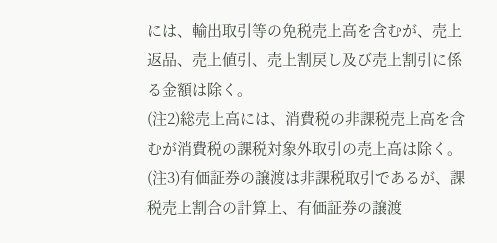には、輸出取引等の免税売上高を含むが、売上返品、売上値引、売上割戻し及び売上割引に係る金額は除く。
(注2)総売上高には、消費税の非課税売上高を含むが消費税の課税対象外取引の売上高は除く。
(注3)有価証券の譲渡は非課税取引であるが、課税売上割合の計算上、有価証券の譲渡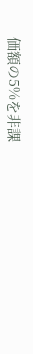価額の5%を非課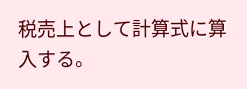税売上として計算式に算入する。